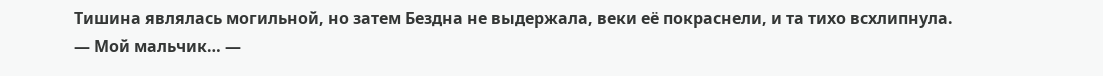Тишина являлась могильной, но затем Бездна не выдержала, веки её покраснели, и та тихо всхлипнула.
— Мой мальчик… —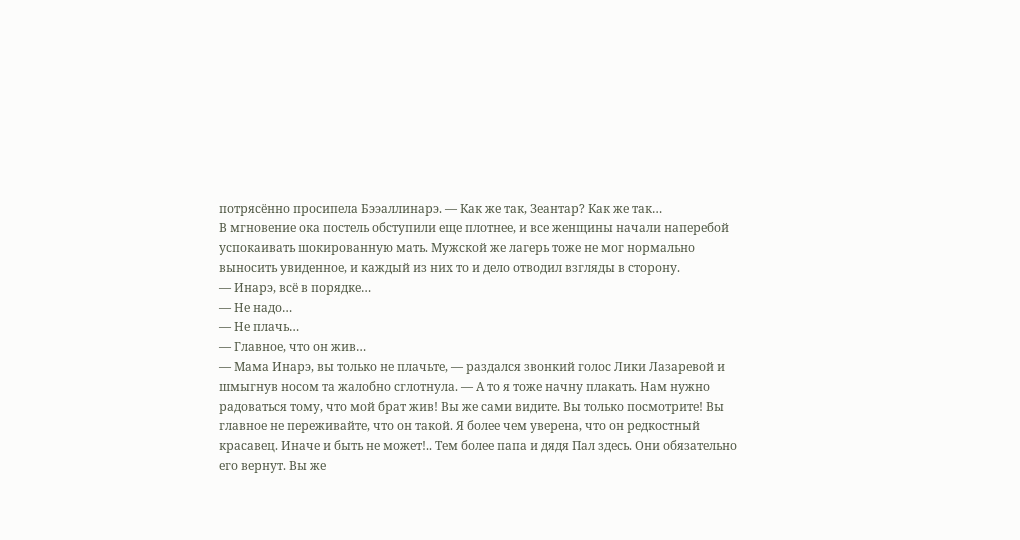потрясённо просипела Бээаллинарэ. — Как же так, Зеантар? Как же так…
В мгновение ока постель обступили еще плотнее, и все женщины начали наперебой успокаивать шокированную мать. Мужской же лагерь тоже не мог нормально выносить увиденное, и каждый из них то и дело отводил взгляды в сторону.
— Инарэ, всё в порядке…
— Не надо…
— Не плачь…
— Главное, что он жив…
— Мама Инарэ, вы только не плачьте, — раздался звонкий голос Лики Лазаревой и шмыгнув носом та жалобно сглотнула. — А то я тоже начну плакать. Нам нужно радоваться тому, что мой брат жив! Вы же сами видите. Вы только посмотрите! Вы главное не переживайте, что он такой. Я более чем уверена, что он редкостный красавец. Иначе и быть не может!.. Тем более папа и дядя Пал здесь. Они обязательно его вернут. Вы же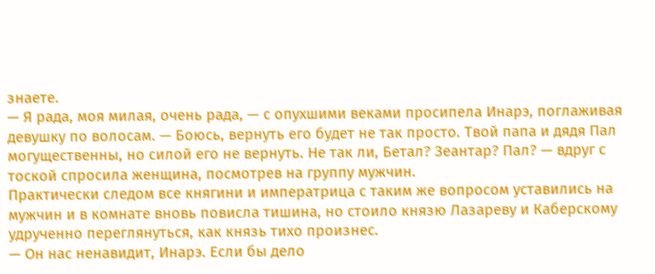знаете.
— Я рада, моя милая, очень рада, — с опухшими веками просипела Инарэ, поглаживая девушку по волосам. — Боюсь, вернуть его будет не так просто. Твой папа и дядя Пал могущественны, но силой его не вернуть. Не так ли, Бетал? Зеантар? Пал? — вдруг с тоской спросила женщина, посмотрев на группу мужчин.
Практически следом все княгини и императрица с таким же вопросом уставились на мужчин и в комнате вновь повисла тишина, но стоило князю Лазареву и Каберскому удрученно переглянуться, как князь тихо произнес.
— Он нас ненавидит, Инарэ. Если бы дело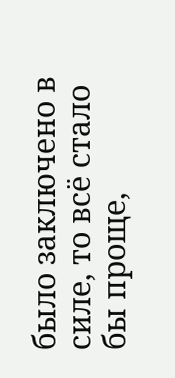было заключено в силе, то всё стало бы проще,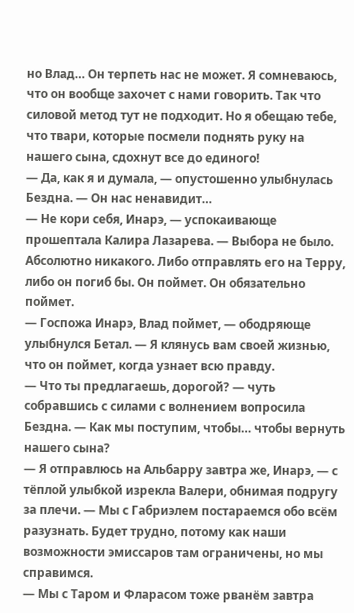но Влад… Он терпеть нас не может. Я сомневаюсь, что он вообще захочет с нами говорить. Так что силовой метод тут не подходит. Но я обещаю тебе, что твари, которые посмели поднять руку на нашего сына, сдохнут все до единого!
— Да, как я и думала, — опустошенно улыбнулась Бездна. — Он нас ненавидит…
— Не кори себя, Инарэ, — успокаивающе прошептала Калира Лазарева. — Выбора не было. Абсолютно никакого. Либо отправлять его на Терру, либо он погиб бы. Он поймет. Он обязательно поймет.
— Госпожа Инарэ, Влад поймет, — ободряюще улыбнулся Бетал. — Я клянусь вам своей жизнью, что он поймет, когда узнает всю правду.
— Что ты предлагаешь, дорогой? — чуть собравшись с силами с волнением вопросила Бездна. — Как мы поступим, чтобы… чтобы вернуть нашего сына?
— Я отправлюсь на Альбарру завтра же, Инарэ, — с тёплой улыбкой изрекла Валери, обнимая подругу за плечи. — Мы с Габриэлем постараемся обо всём разузнать. Будет трудно, потому как наши возможности эмиссаров там ограничены, но мы справимся.
— Мы с Таром и Фларасом тоже рванём завтра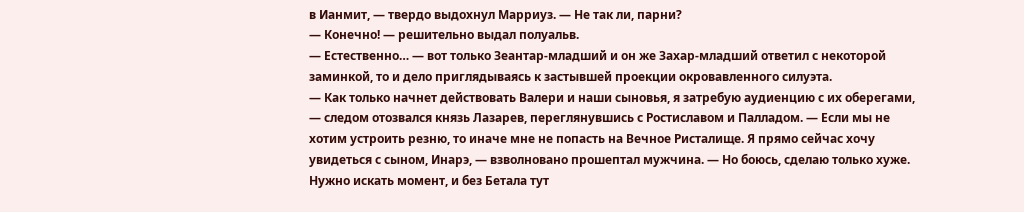в Ианмит, — твердо выдохнул Марриуз. — Не так ли, парни?
— Конечно! — решительно выдал полуальв.
— Естественно… — вот только Зеантар-младший и он же Захар-младший ответил с некоторой заминкой, то и дело приглядываясь к застывшей проекции окровавленного силуэта.
— Как только начнет действовать Валери и наши сыновья, я затребую аудиенцию с их оберегами, — следом отозвался князь Лазарев, переглянувшись с Ростиславом и Палладом. — Если мы не хотим устроить резню, то иначе мне не попасть на Вечное Ристалище. Я прямо сейчас хочу увидеться с сыном, Инарэ, — взволновано прошептал мужчина. — Но боюсь, сделаю только хуже. Нужно искать момент, и без Бетала тут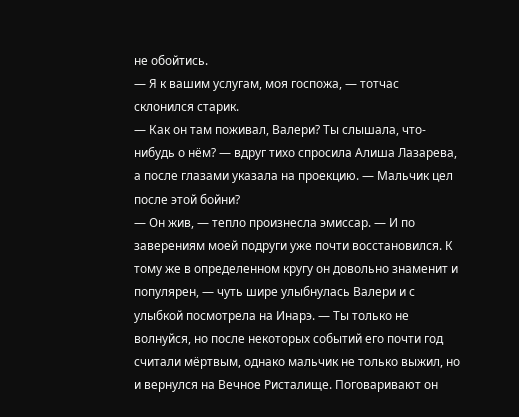не обойтись.
— Я к вашим услугам, моя госпожа, — тотчас склонился старик.
— Как он там поживал, Валери? Ты слышала, что-нибудь о нём? — вдруг тихо спросила Алиша Лазарева, а после глазами указала на проекцию. — Мальчик цел после этой бойни?
— Он жив, — тепло произнесла эмиссар. — И по заверениям моей подруги уже почти восстановился. К тому же в определенном кругу он довольно знаменит и популярен, — чуть шире улыбнулась Валери и с улыбкой посмотрела на Инарэ. — Ты только не волнуйся, но после некоторых событий его почти год считали мёртвым, однако мальчик не только выжил, но и вернулся на Вечное Ристалище. Поговаривают он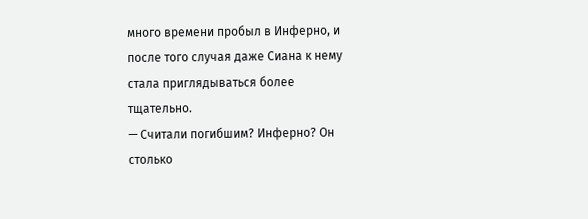много времени пробыл в Инферно, и после того случая даже Сиана к нему стала приглядываться более тщательно.
— Считали погибшим? Инферно? Он столько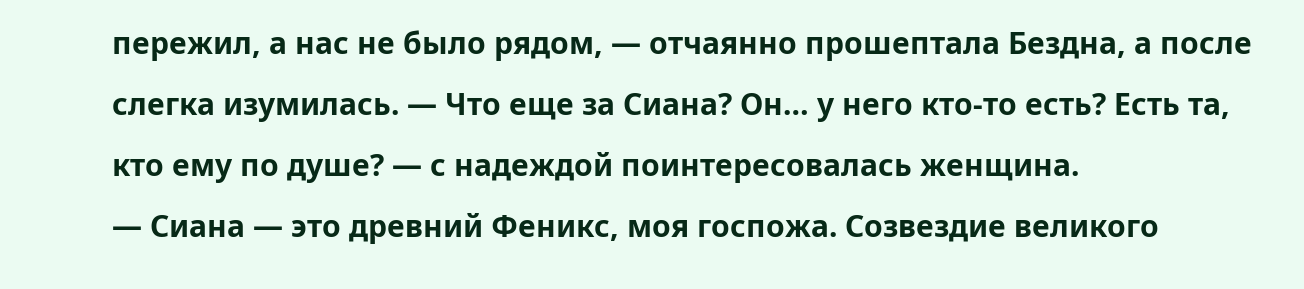пережил, а нас не было рядом, — отчаянно прошептала Бездна, а после слегка изумилась. — Что еще за Сиана? Он… у него кто-то есть? Есть та, кто ему по душе? — с надеждой поинтересовалась женщина.
— Сиана — это древний Феникс, моя госпожа. Созвездие великого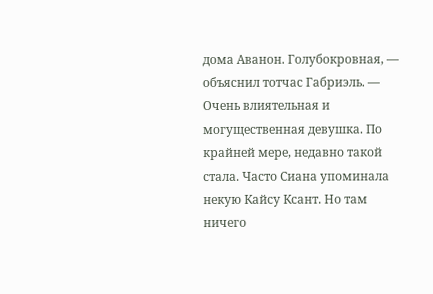дома Аванон. Голубокровная, — объяснил тотчас Габриэль. — Очень влиятельная и могущественная девушка. По крайней мере, недавно такой стала. Часто Сиана упоминала некую Кайсу Ксант. Но там ничего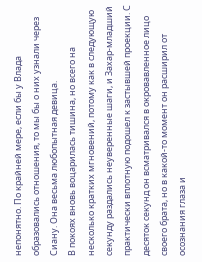непонятно. По крайней мере, если бы у Влада образовались отношения, то мы бы о них узнали через Сиану. Она весьма любопытная девица.
В покоях вновь воцарилась тишина, но всего на несколько кратких мгновений, потому как в следующую секунду раздались неуверенные шаги, и Захар-младший практически вплотную подошел к застывшей проекции. С десяток секунд он всматривался в окровавленное лицо своего брата, но в какой-то момент он расширил от осознания глаза и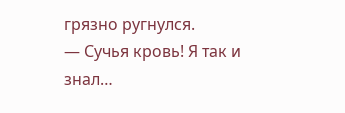грязно ругнулся.
— Сучья кровь! Я так и знал…